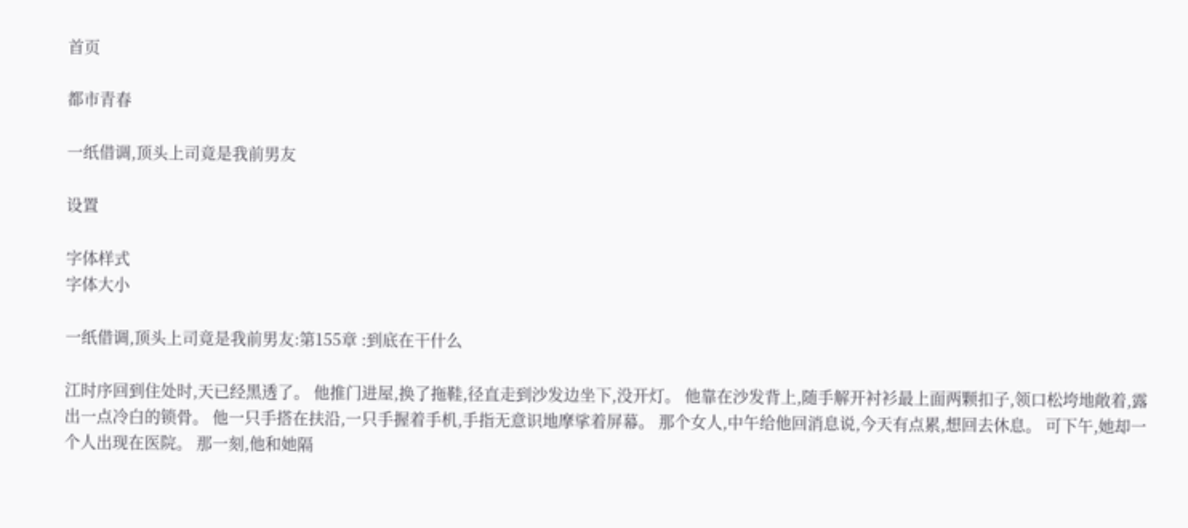首页

都市青春

一纸借调,顶头上司竟是我前男友

设置

字体样式
字体大小

一纸借调,顶头上司竟是我前男友:第155章 :到底在干什么

江时序回到住处时,天已经黑透了。 他推门进屋,换了拖鞋,径直走到沙发边坐下,没开灯。 他靠在沙发背上,随手解开衬衫最上面两颗扣子,领口松垮地敞着,露出一点冷白的锁骨。 他一只手搭在扶沿,一只手握着手机,手指无意识地摩挲着屏幕。 那个女人,中午给他回消息说,今天有点累,想回去休息。 可下午,她却一个人出现在医院。 那一刻,他和她隔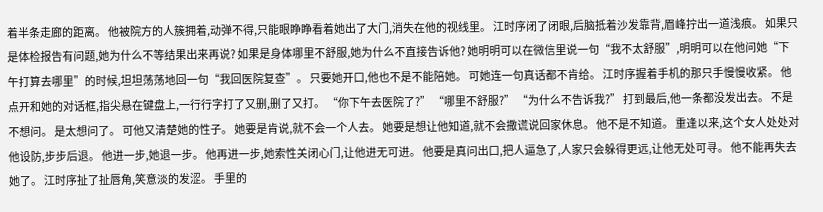着半条走廊的距离。 他被院方的人簇拥着,动弹不得,只能眼睁睁看着她出了大门,消失在他的视线里。 江时序闭了闭眼,后脑抵着沙发靠背,眉峰拧出一道浅痕。 如果只是体检报告有问题,她为什么不等结果出来再说? 如果是身体哪里不舒服,她为什么不直接告诉他? 她明明可以在微信里说一句“我不太舒服”,明明可以在他问她“下午打算去哪里”的时候,坦坦荡荡地回一句“我回医院复查”。 只要她开口,他也不是不能陪她。 可她连一句真话都不肯给。 江时序握着手机的那只手慢慢收紧。 他点开和她的对话框,指尖悬在键盘上,一行行字打了又删,删了又打。 “你下午去医院了?” “哪里不舒服?” “为什么不告诉我?” 打到最后,他一条都没发出去。 不是不想问。 是太想问了。 可他又清楚她的性子。 她要是肯说,就不会一个人去。 她要是想让他知道,就不会撒谎说回家休息。 他不是不知道。 重逢以来,这个女人处处对他设防,步步后退。 他进一步,她退一步。 他再进一步,她索性关闭心门,让他进无可进。 他要是真问出口,把人逼急了,人家只会躲得更远,让他无处可寻。 他不能再失去她了。 江时序扯了扯唇角,笑意淡的发涩。 手里的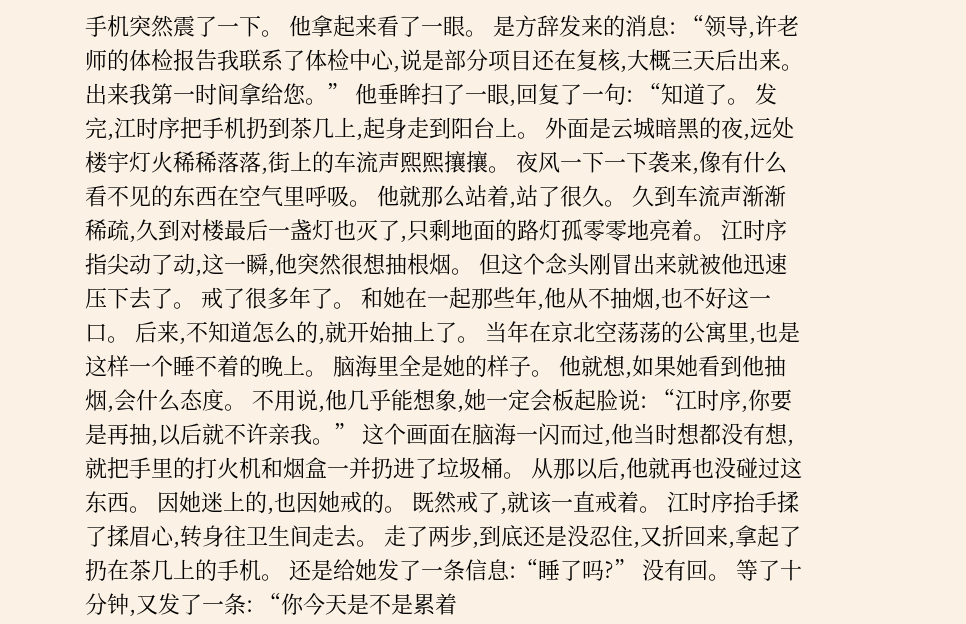手机突然震了一下。 他拿起来看了一眼。 是方辞发来的消息: “领导,许老师的体检报告我联系了体检中心,说是部分项目还在复核,大概三天后出来。出来我第一时间拿给您。” 他垂眸扫了一眼,回复了一句: “知道了。 发完,江时序把手机扔到茶几上,起身走到阳台上。 外面是云城暗黑的夜,远处楼宇灯火稀稀落落,街上的车流声熙熙攘攘。 夜风一下一下袭来,像有什么看不见的东西在空气里呼吸。 他就那么站着,站了很久。 久到车流声渐渐稀疏,久到对楼最后一盏灯也灭了,只剩地面的路灯孤零零地亮着。 江时序指尖动了动,这一瞬,他突然很想抽根烟。 但这个念头刚冒出来就被他迅速压下去了。 戒了很多年了。 和她在一起那些年,他从不抽烟,也不好这一口。 后来,不知道怎么的,就开始抽上了。 当年在京北空荡荡的公寓里,也是这样一个睡不着的晚上。 脑海里全是她的样子。 他就想,如果她看到他抽烟,会什么态度。 不用说,他几乎能想象,她一定会板起脸说: “江时序,你要是再抽,以后就不许亲我。” 这个画面在脑海一闪而过,他当时想都没有想,就把手里的打火机和烟盒一并扔进了垃圾桶。 从那以后,他就再也没碰过这东西。 因她迷上的,也因她戒的。 既然戒了,就该一直戒着。 江时序抬手揉了揉眉心,转身往卫生间走去。 走了两步,到底还是没忍住,又折回来,拿起了扔在茶几上的手机。 还是给她发了一条信息:“睡了吗?” 没有回。 等了十分钟,又发了一条: “你今天是不是累着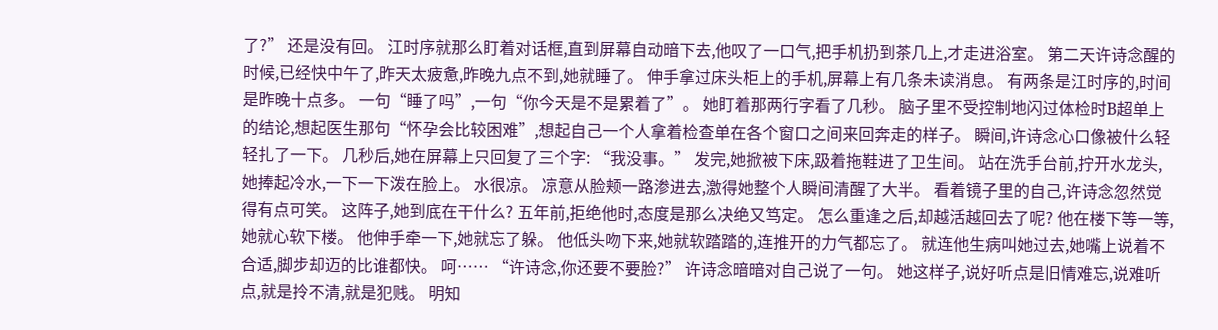了?” 还是没有回。 江时序就那么盯着对话框,直到屏幕自动暗下去,他叹了一口气,把手机扔到茶几上,才走进浴室。 第二天许诗念醒的时候,已经快中午了,昨天太疲惫,昨晚九点不到,她就睡了。 伸手拿过床头柜上的手机,屏幕上有几条未读消息。 有两条是江时序的,时间是昨晚十点多。 一句“睡了吗”,一句“你今天是不是累着了”。 她盯着那两行字看了几秒。 脑子里不受控制地闪过体检时B超单上的结论,想起医生那句“怀孕会比较困难”,想起自己一个人拿着检查单在各个窗口之间来回奔走的样子。 瞬间,许诗念心口像被什么轻轻扎了一下。 几秒后,她在屏幕上只回复了三个字: “我没事。” 发完,她掀被下床,趿着拖鞋进了卫生间。 站在洗手台前,拧开水龙头,她捧起冷水,一下一下泼在脸上。 水很凉。 凉意从脸颊一路渗进去,激得她整个人瞬间清醒了大半。 看着镜子里的自己,许诗念忽然觉得有点可笑。 这阵子,她到底在干什么? 五年前,拒绝他时,态度是那么决绝又笃定。 怎么重逢之后,却越活越回去了呢? 他在楼下等一等,她就心软下楼。 他伸手牵一下,她就忘了躲。 他低头吻下来,她就软踏踏的,连推开的力气都忘了。 就连他生病叫她过去,她嘴上说着不合适,脚步却迈的比谁都快。 呵…… “许诗念,你还要不要脸?” 许诗念暗暗对自己说了一句。 她这样子,说好听点是旧情难忘,说难听点,就是拎不清,就是犯贱。 明知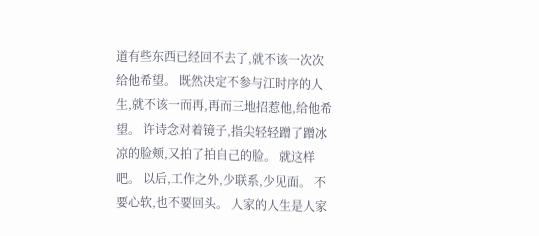道有些东西已经回不去了,就不该一次次给他希望。 既然决定不参与江时序的人生,就不该一而再,再而三地招惹他,给他希望。 许诗念对着镜子,指尖轻轻蹭了蹭冰凉的脸颊,又拍了拍自己的脸。 就这样吧。 以后,工作之外,少联系,少见面。 不要心软,也不要回头。 人家的人生是人家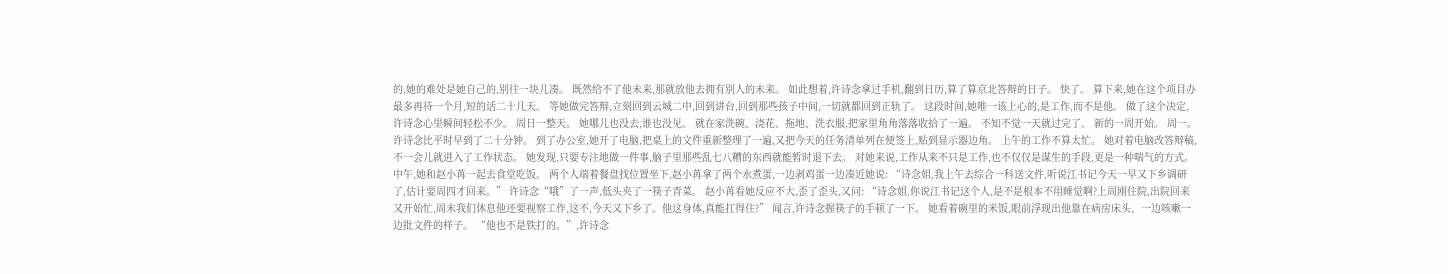的,她的难处是她自己的,别往一块儿凑。 既然给不了他未来,那就放他去拥有别人的未来。 如此想着,许诗念拿过手机,翻到日历,算了算京北答辩的日子。 快了。 算下来,她在这个项目办最多再待一个月,短的话二十几天。 等她做完答辩,立刻回到云城二中,回到讲台,回到那些孩子中间,一切就都回到正轨了。 这段时间,她唯一该上心的,是工作,而不是他。 做了这个决定,许诗念心里瞬间轻松不少。 周日一整天。 她哪儿也没去,谁也没见。 就在家洗碗、浇花、拖地、洗衣服,把家里角角落落收拾了一遍。 不知不觉一天就过完了。 新的一周开始。 周一。 许诗念比平时早到了二十分钟。 到了办公室,她开了电脑,把桌上的文件重新整理了一遍,又把今天的任务清单列在便签上,贴到显示器边角。 上午的工作不算太忙。 她对着电脑改答辩稿,不一会儿就进入了工作状态。 她发现,只要专注地做一件事,脑子里那些乱七八糟的东西就能暂时退下去。 对她来说,工作从来不只是工作,也不仅仅是谋生的手段,更是一种喘气的方式。 中午,她和赵小苒一起去食堂吃饭。 两个人端着餐盘找位置坐下,赵小苒拿了两个水煮蛋,一边剥鸡蛋一边凑近她说: “诗念姐,我上午去综合一科送文件,听说江书记今天一早又下乡调研了,估计要周四才回来。” 许诗念“哦”了一声,低头夹了一筷子青菜。 赵小苒看她反应不大,歪了歪头,又问: “诗念姐,你说江书记这个人,是不是根本不用睡觉啊?上周刚住院,出院回来又开始忙,周末我们休息他还要视察工作,这不,今天又下乡了。他这身体,真能扛得住?” 闻言,许诗念握筷子的手顿了一下。 她看着碗里的米饭,眼前浮现出他靠在病房床头、一边咳嗽一边批文件的样子。 “他也不是铁打的。”,许诗念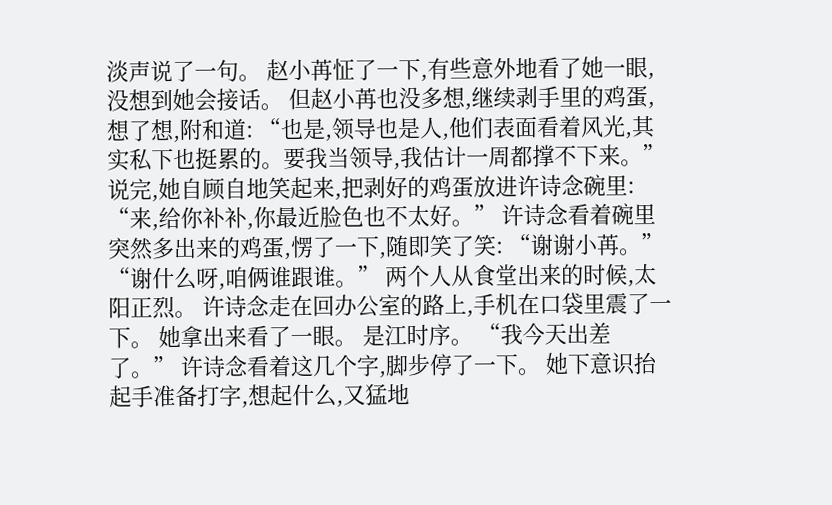淡声说了一句。 赵小苒怔了一下,有些意外地看了她一眼,没想到她会接话。 但赵小苒也没多想,继续剥手里的鸡蛋,想了想,附和道: “也是,领导也是人,他们表面看着风光,其实私下也挺累的。要我当领导,我估计一周都撑不下来。” 说完,她自顾自地笑起来,把剥好的鸡蛋放进许诗念碗里: “来,给你补补,你最近脸色也不太好。” 许诗念看着碗里突然多出来的鸡蛋,愣了一下,随即笑了笑: “谢谢小苒。” “谢什么呀,咱俩谁跟谁。” 两个人从食堂出来的时候,太阳正烈。 许诗念走在回办公室的路上,手机在口袋里震了一下。 她拿出来看了一眼。 是江时序。 “我今天出差了。” 许诗念看着这几个字,脚步停了一下。 她下意识抬起手准备打字,想起什么,又猛地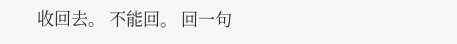收回去。 不能回。 回一句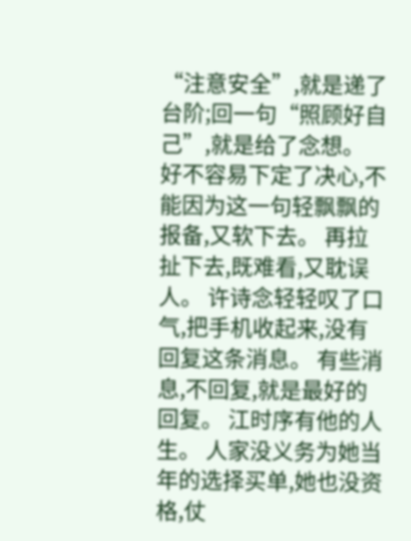“注意安全”,就是递了台阶;回一句“照顾好自己”,就是给了念想。 好不容易下定了决心,不能因为这一句轻飘飘的报备,又软下去。 再拉扯下去,既难看,又耽误人。 许诗念轻轻叹了口气,把手机收起来,没有回复这条消息。 有些消息,不回复,就是最好的回复。 江时序有他的人生。 人家没义务为她当年的选择买单,她也没资格,仗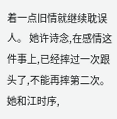着一点旧情就继续耽误人。 她许诗念,在感情这件事上,已经摔过一次跟头了,不能再摔第二次。 她和江时序,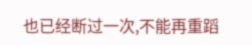也已经断过一次,不能再重蹈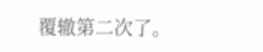覆辙第二次了。